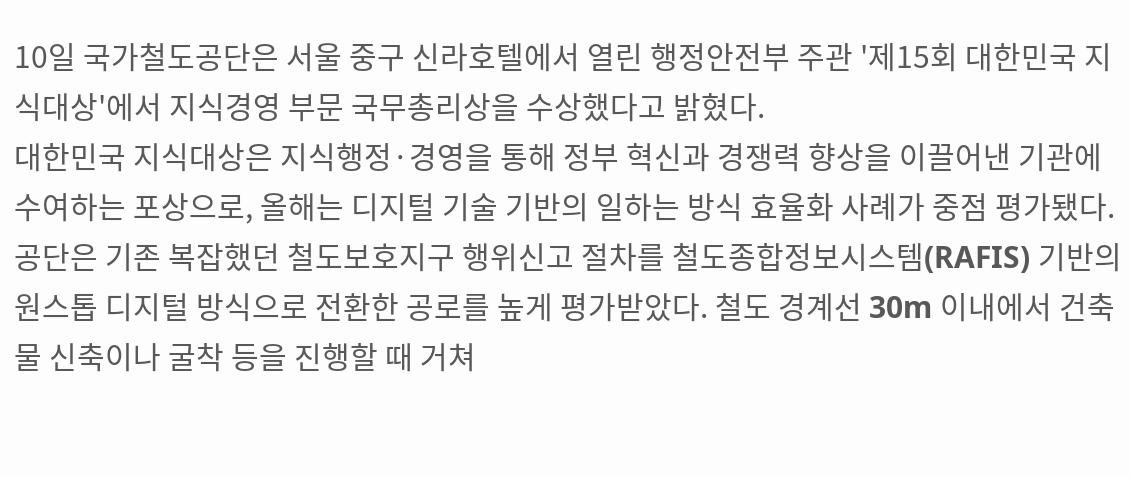10일 국가철도공단은 서울 중구 신라호텔에서 열린 행정안전부 주관 '제15회 대한민국 지식대상'에서 지식경영 부문 국무총리상을 수상했다고 밝혔다.
대한민국 지식대상은 지식행정·경영을 통해 정부 혁신과 경쟁력 향상을 이끌어낸 기관에 수여하는 포상으로, 올해는 디지털 기술 기반의 일하는 방식 효율화 사례가 중점 평가됐다.
공단은 기존 복잡했던 철도보호지구 행위신고 절차를 철도종합정보시스템(RAFIS) 기반의 원스톱 디지털 방식으로 전환한 공로를 높게 평가받았다. 철도 경계선 30m 이내에서 건축물 신축이나 굴착 등을 진행할 때 거쳐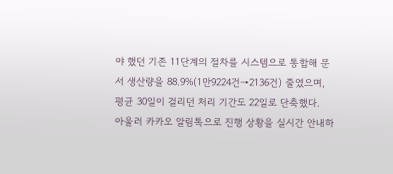야 했던 기존 11단계의 절차를 시스템으로 통합해 문서 생산량을 88.9%(1만9224건→2136건) 줄였으며, 평균 30일이 걸리던 처리 기간도 22일로 단축했다.
아울러 카카오 알림톡으로 진행 상황을 실시간 안내하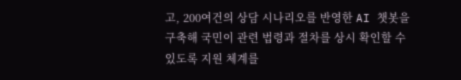고, 200여건의 상담 시나리오를 반영한 AI 챗봇을 구축해 국민이 관련 법령과 절차를 상시 확인할 수 있도록 지원 체계를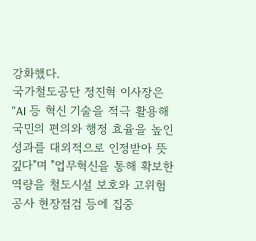강화했다.
국가철도공단 정진혁 이사장은 "AI 등 혁신 기술을 적극 활용해 국민의 편의와 행정 효율을 높인 성과를 대외적으로 인정받아 뜻깊다"며 "업무혁신을 통해 확보한 역량을 철도시설 보호와 고위험 공사 현장점검 등에 집중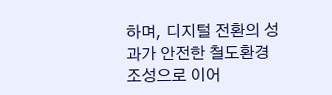하며, 디지털 전환의 성과가 안전한 철도환경 조성으로 이어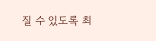질 수 있도록 최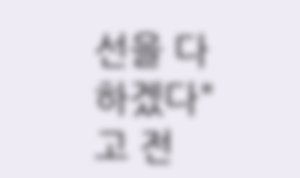선을 다하겠다"고 전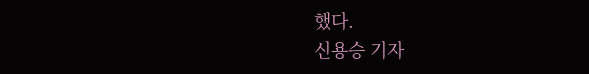했다.
신용승 기자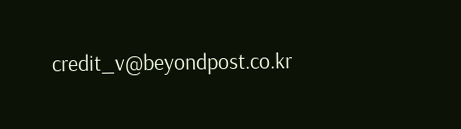credit_v@beyondpost.co.kr